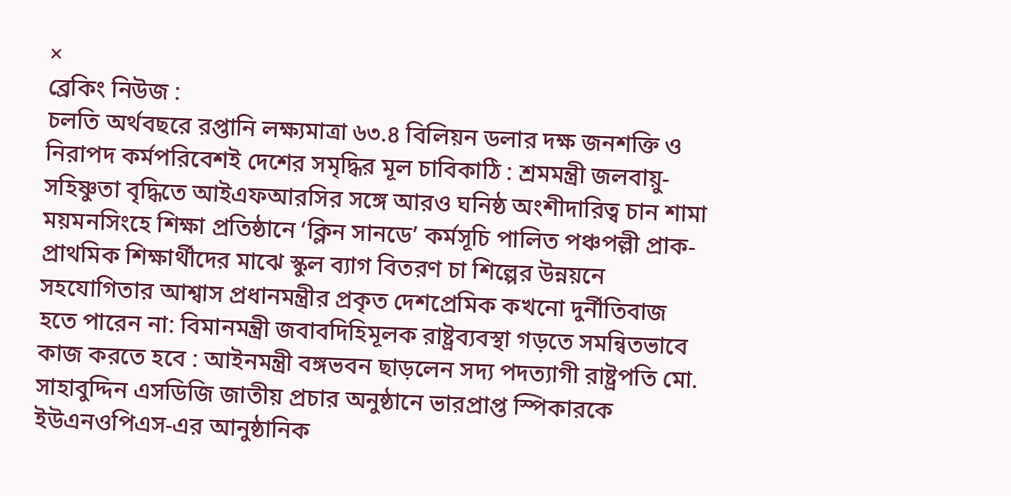×
ব্রেকিং নিউজ :
চলতি অর্থবছরে রপ্তানি লক্ষ্যমাত্রা ৬৩.৪ বিলিয়ন ডলার দক্ষ জনশক্তি ও নিরাপদ কর্মপরিবেশই দেশের সমৃদ্ধির মূল চাবিকাঠি : শ্রমমন্ত্রী জলবায়ু-সহিষ্ণুতা বৃদ্ধিতে আইএফআরসির সঙ্গে আরও ঘনিষ্ঠ অংশীদারিত্ব চান শামা ময়মনসিংহে শিক্ষা প্রতিষ্ঠানে ‘ক্লিন সানডে’ কর্মসূচি পালিত পঞ্চপল্লী প্রাক-প্রাথমিক শিক্ষার্থীদের মাঝে স্কুল ব্যাগ বিতরণ চা শিল্পের উন্নয়নে সহযোগিতার আশ্বাস প্রধানমন্ত্রীর প্রকৃত দেশপ্রেমিক কখনো দুর্নীতিবাজ হতে পারেন না: বিমানমন্ত্রী জবাবদিহিমূলক রাষ্ট্রব্যবস্থা গড়তে সমন্বিতভাবে কাজ করতে হবে : আইনমন্ত্রী বঙ্গভবন ছাড়লেন সদ্য পদত্যাগী রাষ্ট্রপতি মো. সাহাবুদ্দিন এসডিজি জাতীয় প্রচার অনুষ্ঠানে ভারপ্রাপ্ত স্পিকারকে ইউএনওপিএস-এর আনুষ্ঠানিক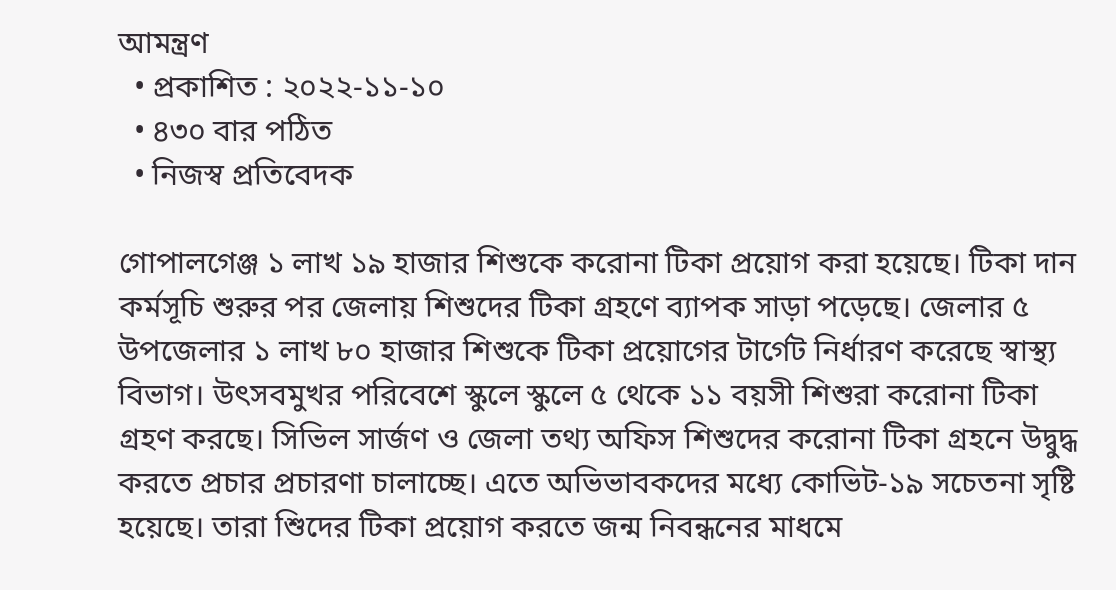আমন্ত্রণ
  • প্রকাশিত : ২০২২-১১-১০
  • ৪৩০ বার পঠিত
  • নিজস্ব প্রতিবেদক

গোপালগেঞ্জ ১ লাখ ১৯ হাজার শিশুকে করোনা টিকা প্রয়োগ করা হয়েছে। টিকা দান কর্মসূচি শুরুর পর জেলায় শিশুদের টিকা গ্রহণে ব্যাপক সাড়া পড়েছে। জেলার ৫ উপজেলার ১ লাখ ৮০ হাজার শিশুকে টিকা প্রয়োগের টার্গেট নির্ধারণ করেছে স্বাস্থ্য বিভাগ। উৎসবমুখর পরিবেশে স্কুলে স্কুলে ৫ থেকে ১১ বয়সী শিশুরা করোনা টিকা গ্রহণ করছে। সিভিল সার্জণ ও জেলা তথ্য অফিস শিশুদের করোনা টিকা গ্রহনে উদ্বুদ্ধ করতে প্রচার প্রচারণা চালাচ্ছে। এতে অভিভাবকদের মধ্যে কোভিট-১৯ সচেতনা সৃষ্টি হয়েছে। তারা শিুদের টিকা প্রয়োগ করতে জন্ম নিবন্ধনের মাধমে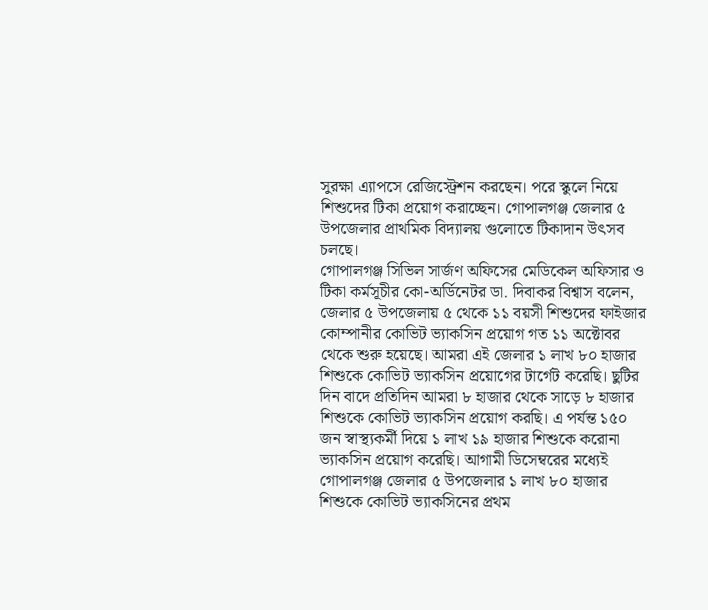সুরক্ষা এ্যাপসে রেজিস্ট্রেশন করছেন। পরে স্কুলে নিয়ে শিশুদের টিকা প্রয়োগ করাচ্ছেন। গোপালগঞ্জ জেলার ৫ উপজেলার প্রাথমিক বিদ্যালয় গুলোতে টিকাদান উৎসব চলছে।
গোপালগঞ্জ সিভিল সার্জণ অফিসের মেডিকেল অফিসার ও টিকা কর্মসূচীর কো-অর্ডিনেটর ডা. দিবাকর বিশ্বাস বলেন, জেলার ৫ উপজেলায় ৫ থেকে ১১ বয়সী শিশুদের ফাইজার কোম্পানীর কোভিট ভ্যাকসিন প্রয়োগ গত ১১ অক্টোবর থেকে শুরু হয়েছে। আমরা এই জেলার ১ লাখ ৮০ হাজার শিশুকে কোভিট ভ্যাকসিন প্রয়োগের টার্গেট করেছি। ছুটির দিন বাদে প্রতিদিন আমরা ৮ হাজার থেকে সাড়ে ৮ হাজার শিশুকে কোভিট ভ্যাকসিন প্রয়োগ করছি। এ পর্যন্ত ১৫০ জন স্বাস্থ্যকর্মী দিয়ে ১ লাখ ১৯ হাজার শিশুকে করোনা ভ্যাকসিন প্রয়োগ করেছি। আগামী ডিসেম্বরের মধ্যেই গোপালগঞ্জ জেলার ৫ উপজেলার ১ লাখ ৮০ হাজার শিশুকে কোভিট ভ্যাকসিনের প্রথম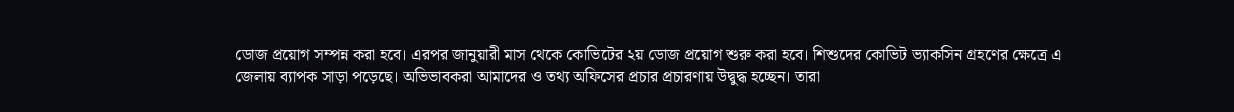ডোজ প্রয়োগ সম্পন্ন করা হবে। এরপর জানুয়ারী মাস থেকে কোভিটের ২য় ডোজ প্রয়োগ শুরু করা হবে। শিশুদের কোভিট ভ্যাকসিন গ্রহণের ক্ষেত্রে এ জেলায় ব্যাপক সাড়া পড়েছে। অভিভাবকরা আমাদের ও তথ্য অফিসের প্রচার প্রচারণায় উদ্বুদ্ধ হচ্ছেন। তারা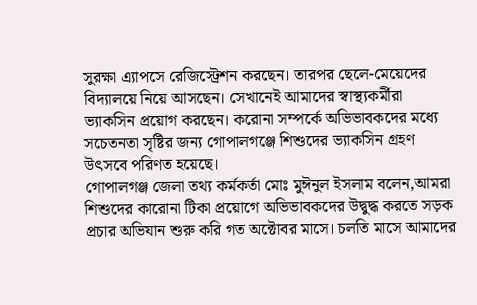সুরক্ষা এ্যাপসে রেজিস্ট্রেশন করছেন। তারপর ছেলে-মেয়েদের বিদ্যালয়ে নিয়ে আসছেন। সেখানেই আমাদের স্বাস্থ্যকর্মীরা ভ্যাকসিন প্রয়োগ করছেন। করোনা সম্পর্কে অভিভাবকদের মধ্যে সচেতনতা সৃষ্টির জন্য গোপালগঞ্জে শিশুদের ভ্যাকসিন গ্রহণ উৎসবে পরিণত হয়েছে।
গোপালগঞ্জ জেলা তথ্য কর্মকর্তা মোঃ মুঈনুল ইসলাম বলেন,আমরা শিশুদের কারোনা টিকা প্রয়োগে অভিভাবকদের উদ্বুদ্ধ করতে সড়ক প্রচার অভিযান শুরু করি গত অক্টোবর মাসে। চলতি মাসে আমাদের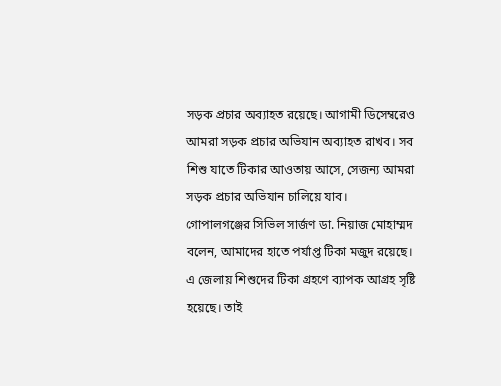সড়ক প্রচার অব্যাহত রয়েছে। আগামী ডিসেম্বরেও আমরা সড়ক প্রচার অভিযান অব্যাহত রাখব। সব শিশু যাতে টিকার আওতায় আসে, সেজন্য আমরা সড়ক প্রচার অভিযান চালিয়ে যাব।
গোপালগঞ্জের সিভিল সার্জণ ডা. নিয়াজ মোহাম্মদ বলেন, আমাদের হাতে পর্যাপ্ত টিকা মজুদ রয়েছে। এ জেলায় শিশুদের টিকা গ্রহণে ব্যাপক আগ্রহ সৃষ্টি হয়েছে। তাই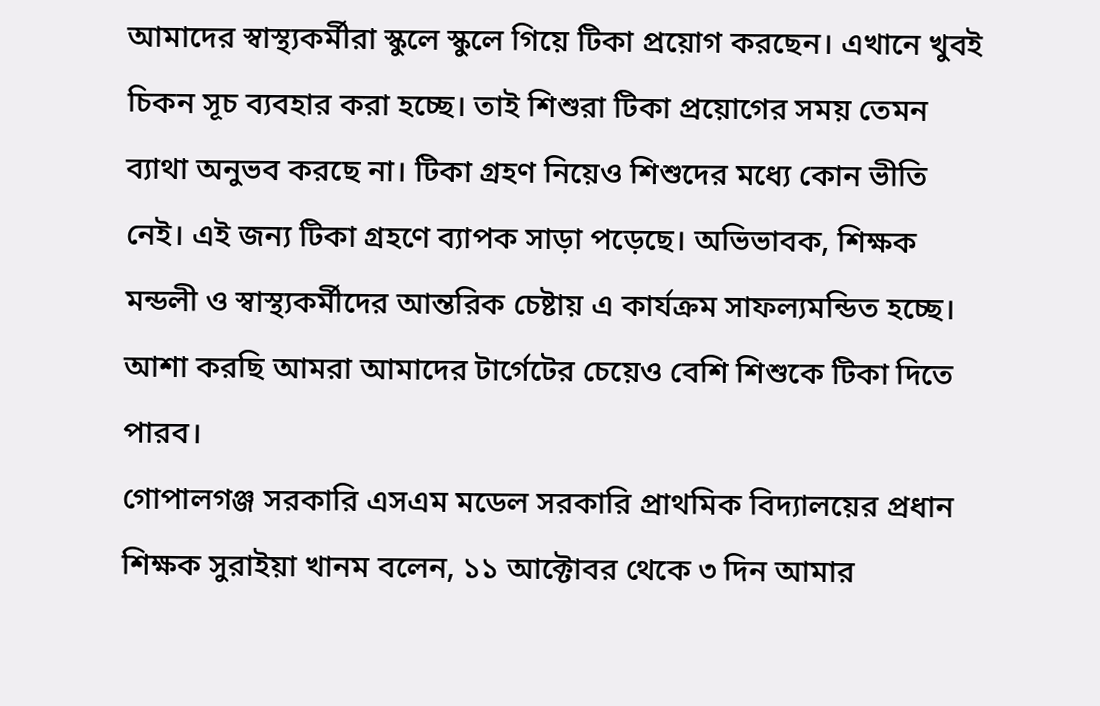আমাদের স্বাস্থ্যকর্মীরা স্কুলে স্কুলে গিয়ে টিকা প্রয়োগ করছেন। এখানে খুবই চিকন সূচ ব্যবহার করা হচ্ছে। তাই শিশুরা টিকা প্রয়োগের সময় তেমন ব্যাথা অনুভব করছে না। টিকা গ্রহণ নিয়েও শিশুদের মধ্যে কোন ভীতি নেই। এই জন্য টিকা গ্রহণে ব্যাপক সাড়া পড়েছে। অভিভাবক, শিক্ষক মন্ডলী ও স্বাস্থ্যকর্মীদের আন্তরিক চেষ্টায় এ কার্যক্রম সাফল্যমন্ডিত হচ্ছে। আশা করছি আমরা আমাদের টার্গেটের চেয়েও বেশি শিশুকে টিকা দিতে পারব।
গোপালগঞ্জ সরকারি এসএম মডেল সরকারি প্রাথমিক বিদ্যালয়ের প্রধান শিক্ষক সুরাইয়া খানম বলেন, ১১ আক্টোবর থেকে ৩ দিন আমার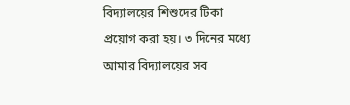বিদ্যালয়ের শিশুদের টিকা প্রয়োগ করা হয়। ৩ দিনের মধ্যে আমার বিদ্যালয়ের সব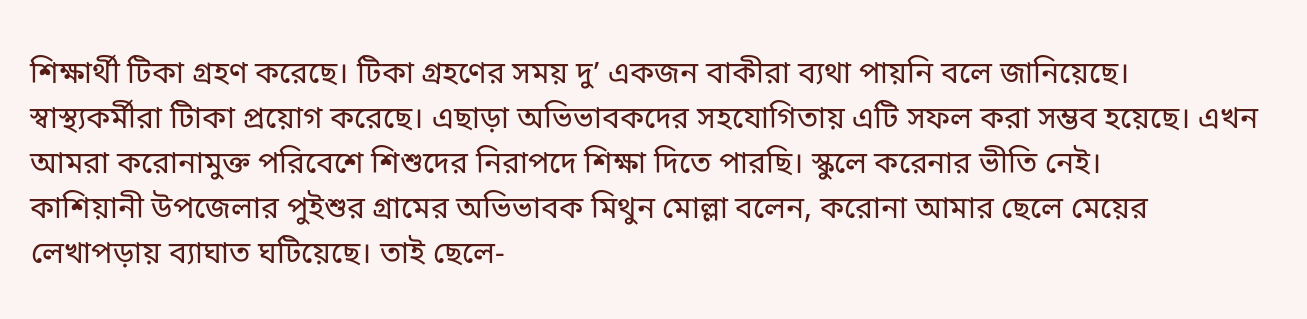শিক্ষার্থী টিকা গ্রহণ করেছে। টিকা গ্রহণের সময় দু’ একজন বাকীরা ব্যথা পায়নি বলে জানিয়েছে। স্বাস্থ্যকর্মীরা টিাকা প্রয়োগ করেছে। এছাড়া অভিভাবকদের সহযোগিতায় এটি সফল করা সম্ভব হয়েছে। এখন আমরা করোনামুক্ত পরিবেশে শিশুদের নিরাপদে শিক্ষা দিতে পারছি। স্কুলে করেনার ভীতি নেই।
কাশিয়ানী উপজেলার পুইশুর গ্রামের অভিভাবক মিথুন মোল্লা বলেন, করোনা আমার ছেলে মেয়ের লেখাপড়ায় ব্যাঘাত ঘটিয়েছে। তাই ছেলে-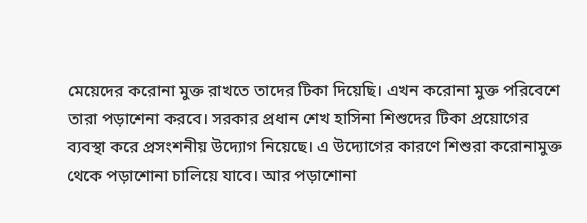মেয়েদের করোনা মুক্ত রাখতে তাদের টিকা দিয়েছি। এখন করোনা মুক্ত পরিবেশে তারা পড়াশেনা করবে। সরকার প্রধান শেখ হাসিনা শিশুদের টিকা প্রয়োগের ব্যবস্থা করে প্রসংশনীয় উদ্যোগ নিয়েছে। এ উদ্যোগের কারণে শিশুরা করোনামুক্ত থেকে পড়াশোনা চালিয়ে যাবে। আর পড়াশোনা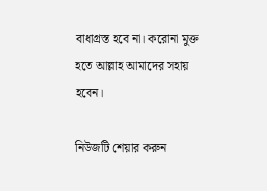বাধাগ্রস্ত হবে না। করোনা মুক্ত হতে আল্লাহ আমাদের সহায় হবেন।

নিউজটি শেয়ার করুন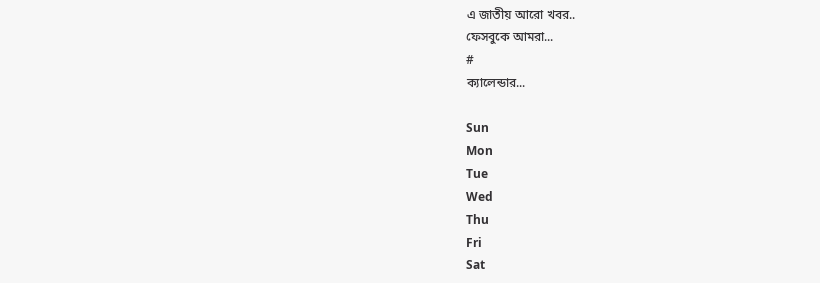এ জাতীয় আরো খবর..
ফেসবুকে আমরা...
#
ক্যালেন্ডার...

Sun
Mon
Tue
Wed
Thu
Fri
Sat